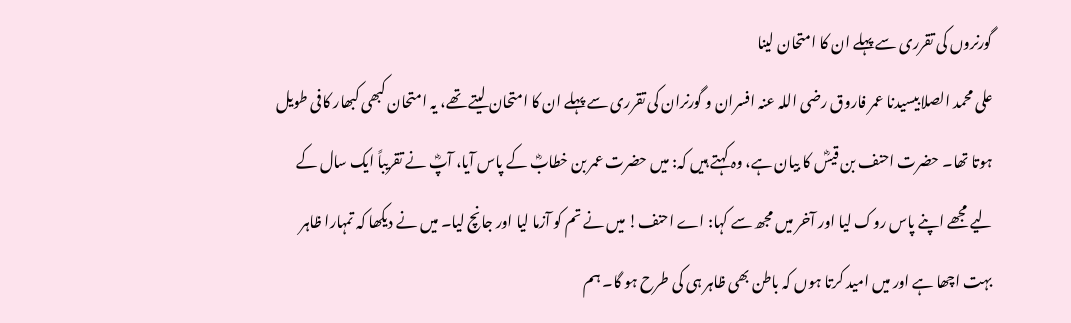گورنروں کی تقرری سے پہلے ان کا امتحان لینا
علی محمد الصلابیسیدنا عمر فاروق رضی اللہ عنہ افسران و گورنران کی تقرری سے پہلے ان کا امتحان لیتے تھے، یہ امتحان کبھی کبھار کافی طویل ہوتا تھا۔ حضرت احنف بن قیسؓ کا بیان ہے، وہ کہتے ہیں کہ: میں حضرت عمر بن خطابؓ کے پاس آیا، آپؓ نے تقریباً ایک سال کے لیے مجھے اپنے پاس روک لیا اور آخر میں مجھ سے کہا: اے احنف! میں نے تم کو آزما لیا اور جانچ لیا۔ میں نے دیکھا کہ تمہارا ظاہر بہت اچھا ہے اور میں امید کرتا ہوں کہ باطن بھی ظاہر ہی کی طرح ہو گا۔ ہم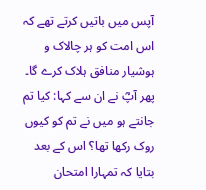آپس میں باتیں کرتے تھے کہ اس امت کو ہر چالاک و ہوشیار منافق ہلاک کرے گا۔ پھر آپؓ نے ان سے کہا: کیا تم جانتے ہو میں نے تم کو کیوں روک رکھا تھا؟ اس کے بعد بتایا کہ تمہارا امتحان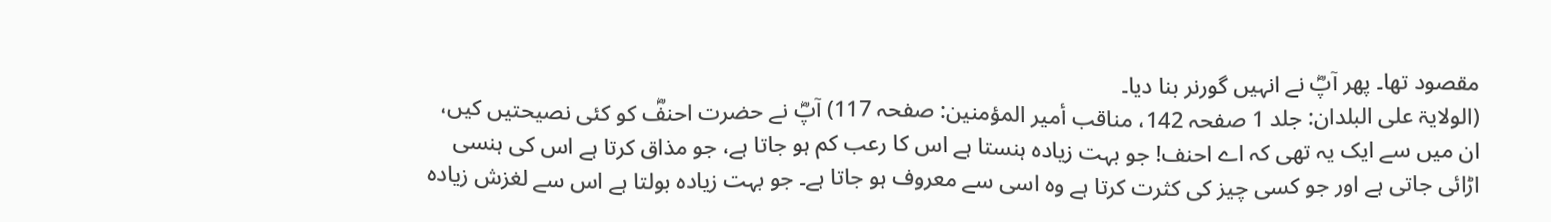مقصود تھا۔ پھر آپؓ نے انہیں گورنر بنا دیا۔
(الولایۃ علی البلدان: جلد 1 صفحہ 142، مناقب أمیر المؤمنین: صفحہ 117) آپؓ نے حضرت احنفؓ کو کئی نصیحتیں کیں، ان میں سے ایک یہ تھی کہ اے احنف! جو بہت زیادہ ہنستا ہے اس کا رعب کم ہو جاتا ہے، جو مذاق کرتا ہے اس کی ہنسی اڑائی جاتی ہے اور جو کسی چیز کی کثرت کرتا ہے وہ اسی سے معروف ہو جاتا ہے۔ جو بہت زیادہ بولتا ہے اس سے لغزش زیادہ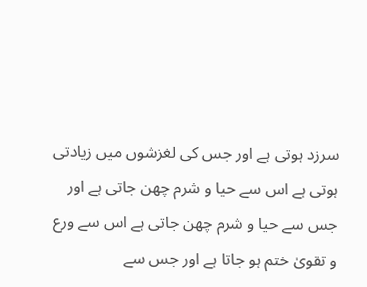سرزد ہوتی ہے اور جس کی لغزشوں میں زیادتی ہوتی ہے اس سے حیا و شرم چھن جاتی ہے اور جس سے حیا و شرم چھن جاتی ہے اس سے ورع و تقویٰ ختم ہو جاتا ہے اور جس سے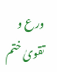ورع و تقویٰ ختم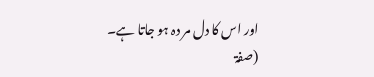اور اس کا دل مر دہ ہو جاتا ہے۔
(صفۃ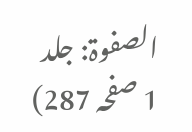الصفوۃ: جلد 1 صفحہ 287)